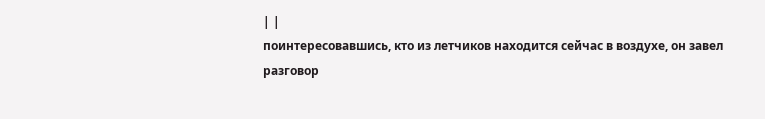| |
поинтересовавшись, кто из летчиков находится сейчас в воздухе, он завел
разговор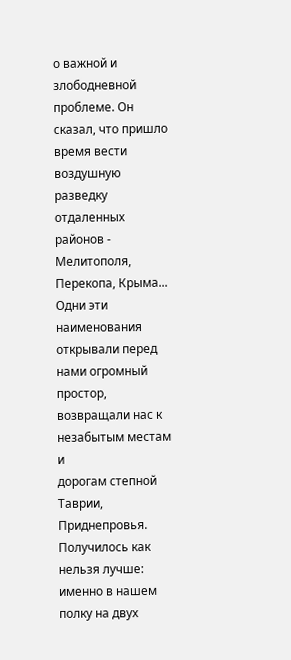о важной и злободневной проблеме. Он сказал, что пришло время вести воздушную
разведку отдаленных районов - Мелитополя, Перекопа, Крыма... Одни эти
наименования
открывали перед нами огромный простор, возвращали нас к незабытым местам и
дорогам степной Таврии, Приднепровья.
Получилось как нельзя лучше: именно в нашем полку на двух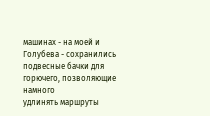машинах - на моей и
Голубева - сохранились подвесные бачки для горючего, позволяющие намного
удлинять маршруты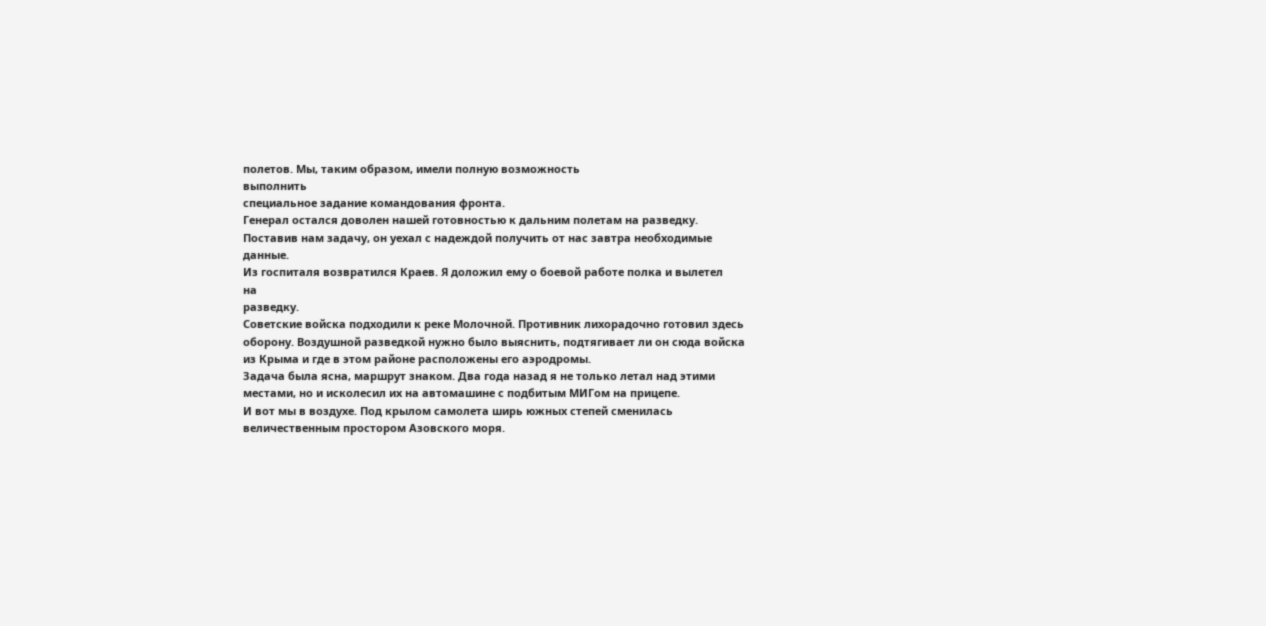полетов. Мы, таким образом, имели полную возможность
выполнить
специальное задание командования фронта.
Генерал остался доволен нашей готовностью к дальним полетам на разведку.
Поставив нам задачу, он уехал с надеждой получить от нас завтра необходимые
данные.
Из госпиталя возвратился Краев. Я доложил ему о боевой работе полка и вылетел
на
разведку.
Советские войска подходили к реке Молочной. Противник лихорадочно готовил здесь
оборону. Воздушной разведкой нужно было выяснить, подтягивает ли он сюда войска
из Крыма и где в этом районе расположены его аэродромы.
Задача была ясна, маршрут знаком. Два года назад я не только летал над этими
местами, но и исколесил их на автомашине с подбитым МИГом на прицепе.
И вот мы в воздухе. Под крылом самолета ширь южных степей сменилась
величественным простором Азовского моря.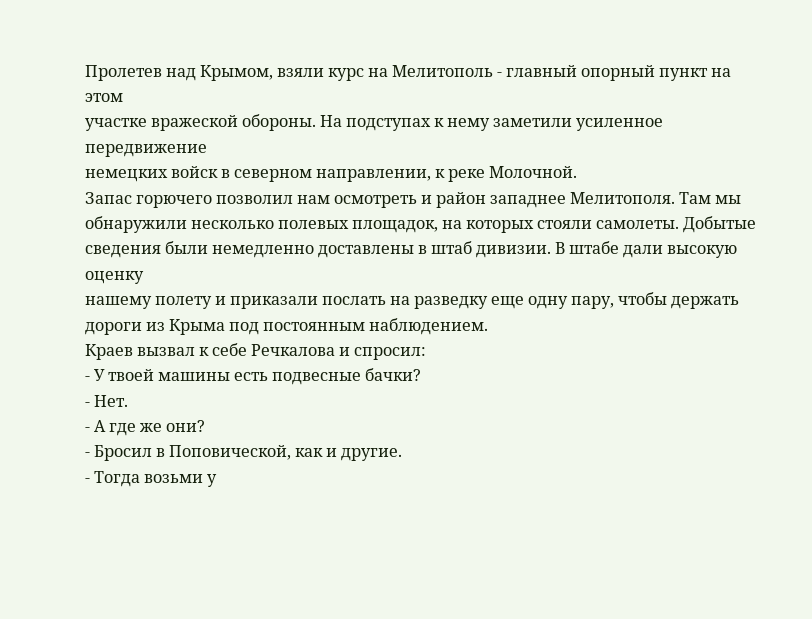Пролетев над Крымом, взяли курс на Мелитополь - главный опорный пункт на этом
участке вражеской обороны. На подступах к нему заметили усиленное передвижение
немецких войск в северном направлении, к реке Молочной.
Запас горючего позволил нам осмотреть и район западнее Мелитополя. Там мы
обнаружили несколько полевых площадок, на которых стояли самолеты. Добытые
сведения были немедленно доставлены в штаб дивизии. В штабе дали высокую оценку
нашему полету и приказали послать на разведку еще одну пару, чтобы держать
дороги из Крыма под постоянным наблюдением.
Краев вызвал к себе Речкалова и спросил:
- У твоей машины есть подвесные бачки?
- Нет.
- А где же они?
- Бросил в Поповической, как и другие.
- Тогда возьми у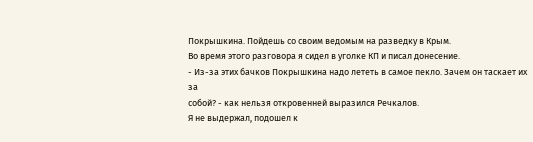Покрышкина. Пойдешь со своим ведомым на разведку в Крым.
Во время этого разговора я сидел в уголке КП и писал донесение.
- Из-за этих бачков Покрышкина надо лететь в самое пекло. Зачем он таскает их
за
собой? - как нельзя откровенней выразился Речкалов.
Я не выдержал, подошел к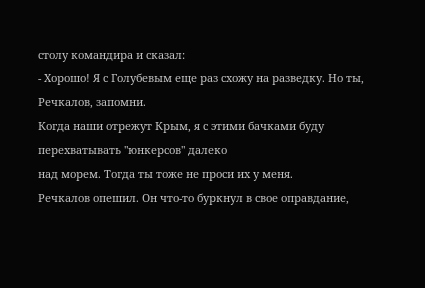столу командира и сказал:
- Хорошо! Я с Голубевым еще раз схожу на разведку. Но ты, Речкалов, запомни.
Когда наши отрежут Крым, я с этими бачками буду перехватывать "юнкерсов" далеко
над морем. Тогда ты тоже не проси их у меня.
Речкалов опешил. Он что-то буркнул в свое оправдание,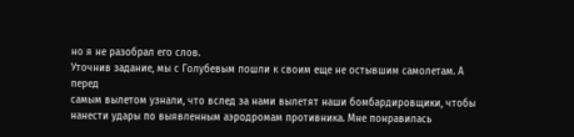но я не разобрал его слов.
Уточнив задание, мы с Голубевым пошли к своим еще не остывшим самолетам. А
перед
самым вылетом узнали, что вслед за нами вылетят наши бомбардировщики, чтобы
нанести удары по выявленным аэродромам противника. Мне понравилась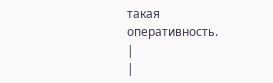такая
оперативность.
|
|